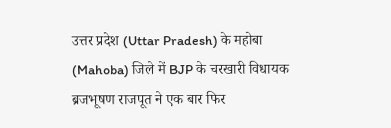उत्तर प्रदेश (Uttar Pradesh) के महोबा (Mahoba) जिले में BJP के चरखारी विधायक ब्रजभूषण राजपूत ने एक बार फिर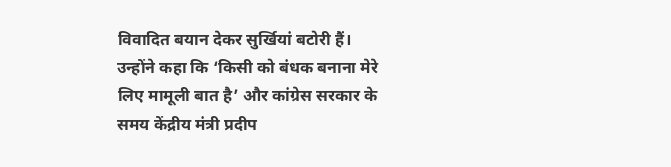विवादित बयान देकर सुर्खियां बटोरी हैं। उन्होंने कहा कि ‘किसी को बंधक बनाना मेरे लिए मामूली बात है’ और कांग्रेस सरकार के समय केंद्रीय मंत्री प्रदीप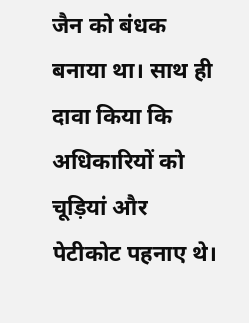जैन को बंधक बनाया था। साथ ही दावा किया कि अधिकारियों को चूड़ियां और पेटीकोट पहनाए थे।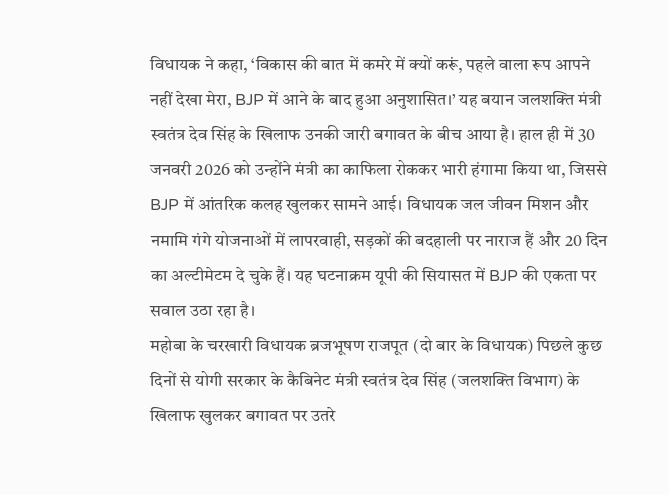विधायक ने कहा, ‘विकास की बात में कमरे में क्यों करूं, पहले वाला रूप आपने नहीं देखा मेरा, BJP में आने के बाद हुआ अनुशासित।’ यह बयान जलशक्ति मंत्री स्वतंत्र देव सिंह के खिलाफ उनकी जारी बगावत के बीच आया है। हाल ही में 30 जनवरी 2026 को उन्होंने मंत्री का काफिला रोककर भारी हंगामा किया था, जिससे BJP में आंतरिक कलह खुलकर सामने आई। विधायक जल जीवन मिशन और नमामि गंगे योजनाओं में लापरवाही, सड़कों की बदहाली पर नाराज हैं और 20 दिन का अल्टीमेटम दे चुके हैं। यह घटनाक्रम यूपी की सियासत में BJP की एकता पर सवाल उठा रहा है।
महोबा के चरखारी विधायक ब्रजभूषण राजपूत (दो बार के विधायक) पिछले कुछ दिनों से योगी सरकार के कैबिनेट मंत्री स्वतंत्र देव सिंह (जलशक्ति विभाग) के खिलाफ खुलकर बगावत पर उतरे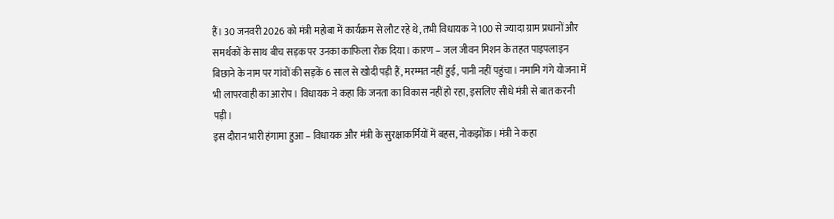हैं। 30 जनवरी 2026 को मंत्री महोबा में कार्यक्रम से लौट रहे थे, तभी विधायक ने 100 से ज्यादा ग्राम प्रधानों और समर्थकों के साथ बीच सड़क पर उनका काफिला रोक दिया। कारण – जल जीवन मिशन के तहत पाइपलाइन बिछाने के नाम पर गांवों की सड़कें 6 साल से खोदी पड़ी हैं, मरम्मत नहीं हुई, पानी नहीं पहुंचा। नमामि गंगे योजना में भी लापरवाही का आरोप। विधायक ने कहा कि जनता का विकास नहीं हो रहा, इसलिए सीधे मंत्री से बात करनी पड़ी।
इस दौरान भारी हंगामा हुआ – विधायक और मंत्री के सुरक्षाकर्मियों में बहस, नोकझोंक। मंत्री ने कहा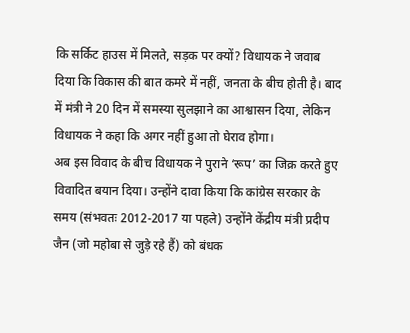कि सर्किट हाउस में मिलते, सड़क पर क्यों? विधायक ने जवाब दिया कि विकास की बात कमरे में नहीं, जनता के बीच होती है। बाद में मंत्री ने 20 दिन में समस्या सुलझाने का आश्वासन दिया, लेकिन विधायक ने कहा कि अगर नहीं हुआ तो घेराव होगा।
अब इस विवाद के बीच विधायक ने पुराने ‘रूप’ का जिक्र करते हुए विवादित बयान दिया। उन्होंने दावा किया कि कांग्रेस सरकार के समय (संभवतः 2012-2017 या पहले) उन्होंने केंद्रीय मंत्री प्रदीप जैन (जो महोबा से जुड़े रहे हैं) को बंधक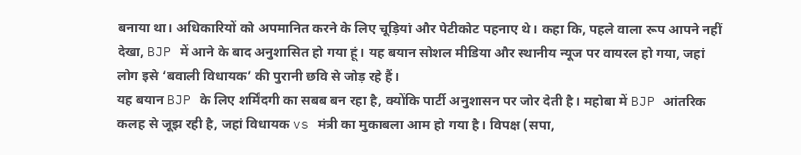बनाया था। अधिकारियों को अपमानित करने के लिए चूड़ियां और पेटीकोट पहनाए थे। कहा कि, पहले वाला रूप आपने नहीं देखा, BJP में आने के बाद अनुशासित हो गया हूं। यह बयान सोशल मीडिया और स्थानीय न्यूज पर वायरल हो गया, जहां लोग इसे ‘बवाली विधायक’ की पुरानी छवि से जोड़ रहे हैं।
यह बयान BJP के लिए शर्मिंदगी का सबब बन रहा है, क्योंकि पार्टी अनुशासन पर जोर देती है। महोबा में BJP आंतरिक कलह से जूझ रही है, जहां विधायक vs मंत्री का मुकाबला आम हो गया है। विपक्ष (सपा,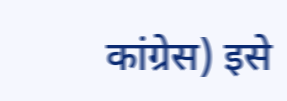कांग्रेस) इसे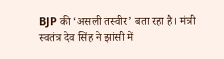BJP की ‘असली तस्वीर’ बता रहा है। मंत्री स्वतंत्र देव सिंह ने झांसी में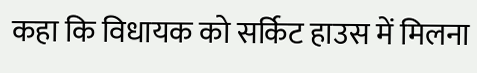कहा कि विधायक को सर्किट हाउस में मिलना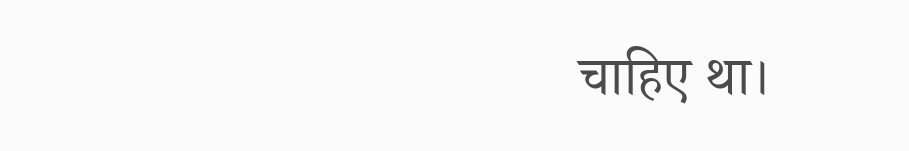चाहिए था।